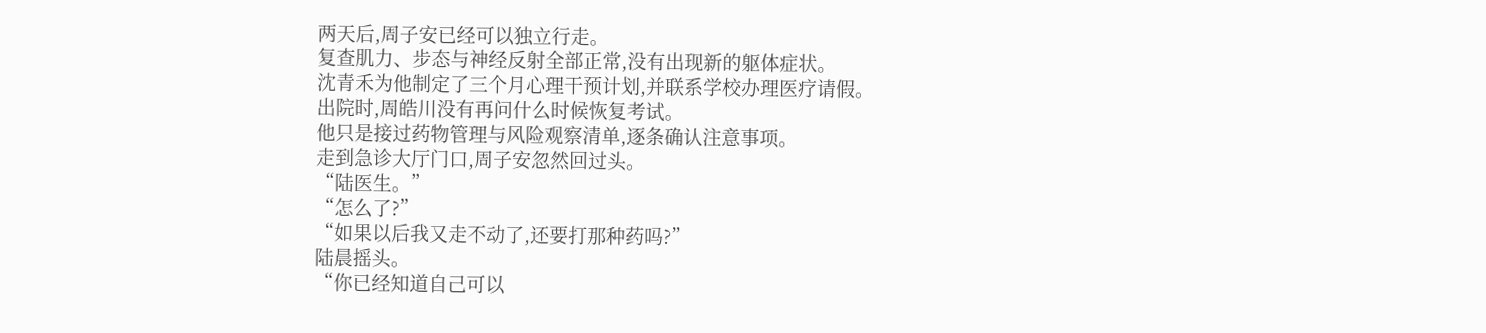两天后,周子安已经可以独立行走。
复查肌力、步态与神经反射全部正常,没有出现新的躯体症状。
沈青禾为他制定了三个月心理干预计划,并联系学校办理医疗请假。
出院时,周皓川没有再问什么时候恢复考试。
他只是接过药物管理与风险观察清单,逐条确认注意事项。
走到急诊大厅门口,周子安忽然回过头。
“陆医生。”
“怎么了?”
“如果以后我又走不动了,还要打那种药吗?”
陆晨摇头。
“你已经知道自己可以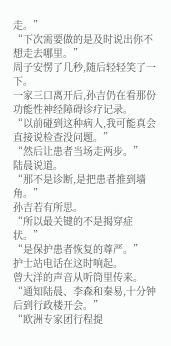走。”
“下次需要做的是及时说出你不想走去哪里。”
周子安愣了几秒,随后轻轻笑了一下。
一家三口离开后,孙吉仍在看那份功能性神经障碍诊疗记录。
“以前碰到这种病人,我可能真会直接说检查没问题。”
“然后让患者当场走两步。”
陆晨说道。
“那不是诊断,是把患者推到墙角。”
孙吉若有所思。
“所以最关键的不是揭穿症状。”
“是保护患者恢复的尊严。”
护士站电话在这时响起。
曾大洋的声音从听筒里传来。
“通知陆晨、李森和秦易,十分钟后到行政楼开会。”
“欧洲专家团行程提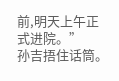前,明天上午正式进院。”
孙吉捂住话筒。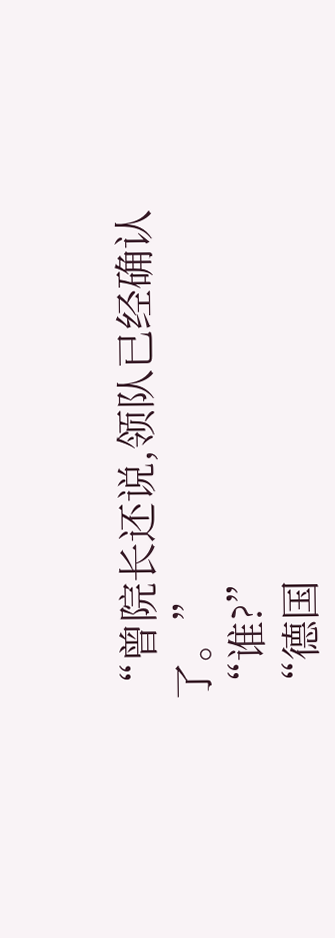“曾院长还说,领队已经确认了。”
“谁?”
“德国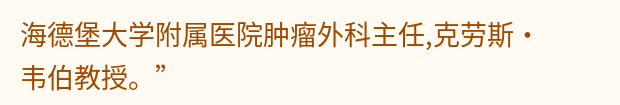海德堡大学附属医院肿瘤外科主任,克劳斯·韦伯教授。”